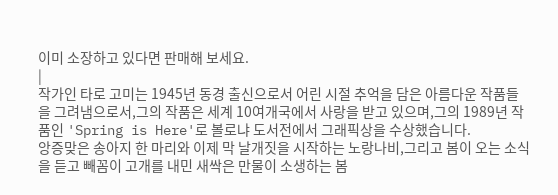이미 소장하고 있다면 판매해 보세요.
|
작가인 타로 고미는 1945년 동경 출신으로서 어린 시절 추억을 담은 아름다운 작품들을 그려냄으로서,그의 작품은 세계 10여개국에서 사랑을 받고 있으며,그의 1989년 작품인 'Spring is Here'로 볼로냐 도서전에서 그래픽상을 수상했습니다.
앙증맞은 송아지 한 마리와 이제 막 날개짓을 시작하는 노랑나비,그리고 봄이 오는 소식을 듣고 빼꼼이 고개를 내민 새싹은 만물이 소생하는 봄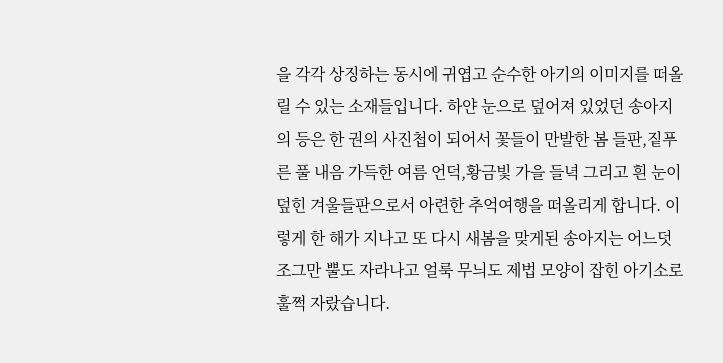을 각각 상징하는 동시에 귀엽고 순수한 아기의 이미지를 떠올릴 수 있는 소재들입니다. 하얀 눈으로 덮어져 있었던 송아지의 등은 한 권의 사진첩이 되어서 꽃들이 만발한 봄 들판,짙푸른 풀 내음 가득한 여름 언덕,황금빛 가을 들녁 그리고 흰 눈이 덮힌 겨울들판으로서 아련한 추억여행을 떠올리게 합니다. 이렇게 한 해가 지나고 또 다시 새봄을 맞게된 송아지는 어느덧 조그만 뿔도 자라나고 얼룩 무늬도 제법 모양이 잡힌 아기소로 훌쩍 자랐습니다.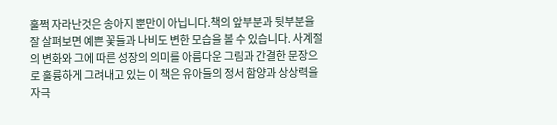훌쩍 자라난것은 송아지 뿐만이 아닙니다.책의 앞부분과 뒷부분을 잘 살펴보면 예쁜 꽃들과 나비도 변한 모습을 볼 수 있습니다. 사계절의 변화와 그에 따른 성장의 의미를 아름다운 그림과 간결한 문장으로 훌륭하게 그려내고 있는 이 책은 유아들의 정서 함양과 상상력을 자극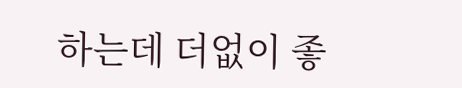하는데 더없이 좋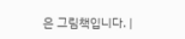은 그림책입니다. |